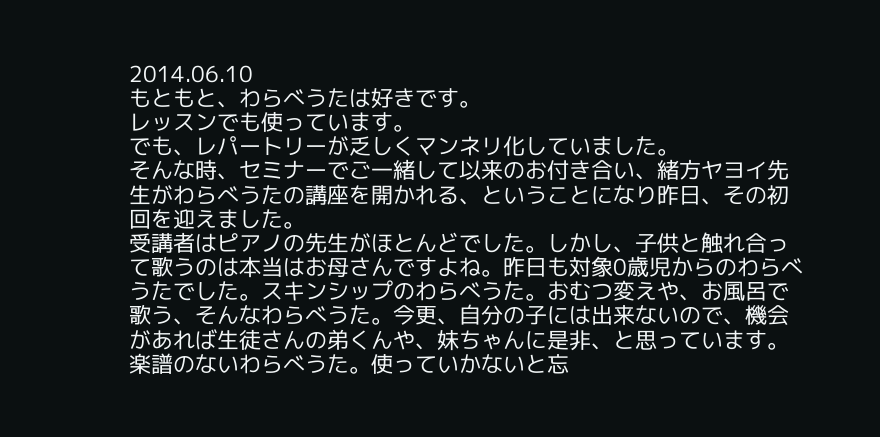2014.06.10
もともと、わらべうたは好きです。
レッスンでも使っています。
でも、レパートリーが乏しくマンネリ化していました。
そんな時、セミナーでご一緒して以来のお付き合い、緒方ヤヨイ先生がわらべうたの講座を開かれる、ということになり昨日、その初回を迎えました。
受講者はピアノの先生がほとんどでした。しかし、子供と触れ合って歌うのは本当はお母さんですよね。昨日も対象0歳児からのわらべうたでした。スキンシップのわらべうた。おむつ変えや、お風呂で歌う、そんなわらべうた。今更、自分の子には出来ないので、機会があれば生徒さんの弟くんや、妹ちゃんに是非、と思っています。
楽譜のないわらべうた。使っていかないと忘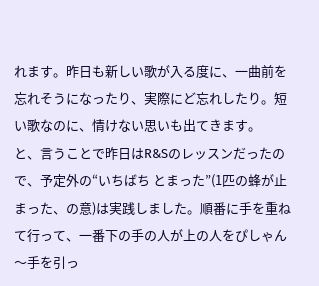れます。昨日も新しい歌が入る度に、一曲前を忘れそうになったり、実際にど忘れしたり。短い歌なのに、情けない思いも出てきます。
と、言うことで昨日はR&Sのレッスンだったので、予定外の“いちばち とまった”(1匹の蜂が止まった、の意)は実践しました。順番に手を重ねて行って、一番下の手の人が上の人をぴしゃん〜手を引っ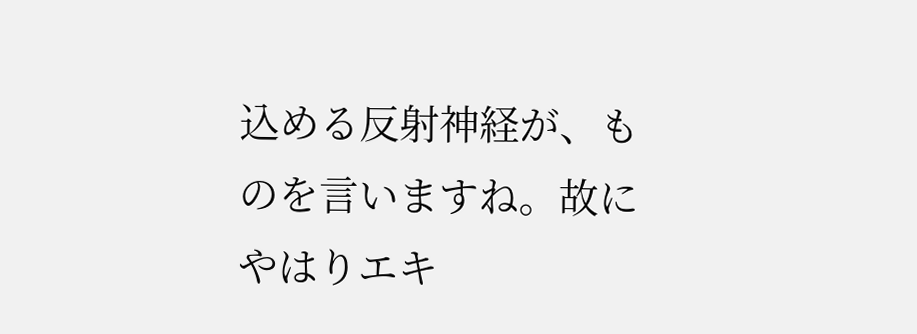込める反射神経が、ものを言いますね。故にやはりエキ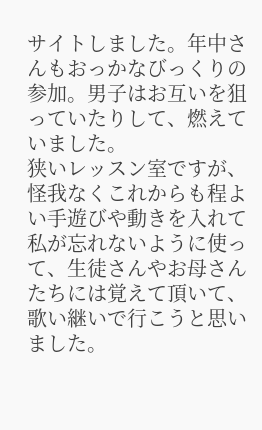サイトしました。年中さんもおっかなびっくりの参加。男子はお互いを狙っていたりして、燃えていました。
狭いレッスン室ですが、怪我なくこれからも程よい手遊びや動きを入れて私が忘れないように使って、生徒さんやお母さんたちには覚えて頂いて、歌い継いで行こうと思いました。